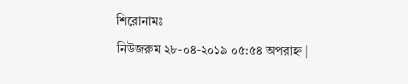শিরোনামঃ
নিউজরুম ২৮-০৪-২০১৯ ০৫:৫৪ অপরাহ্ন |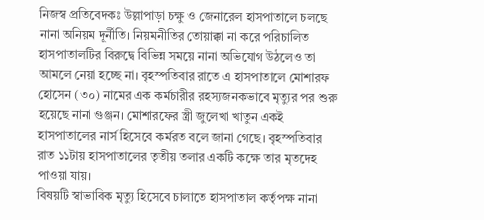নিজস্ব প্রতিবেদকঃ উল্লাপাড়া চক্ষু ও জেনারেল হাসপাতালে চলছে নানা অনিয়ম দূর্নীতি। নিয়মনীতির তোয়াক্কা না করে পরিচালিত হাসপাতালটির বিরুদ্বে বিভিন্ন সময়ে নানা অভিযোগ উঠলেও তা আমলে নেয়া হচ্ছে না। বৃহস্পতিবার রাতে এ হাসপাতালে মোশারফ হোসেন (৩০) নামের এক কর্মচারীর রহস্যজনকভাবে মৃত্যুর পর শুরু হয়েছে নানা গুঞ্জন। মোশারফের স্ত্রী জুলেখা খাতুন একই হাসপাতালের নার্স হিসেবে কর্মরত বলে জানা গেছে। বৃহস্পতিবার রাত ১১টায় হাসপাতালের তৃতীয় তলার একটি কক্ষে তার মৃতদেহ পাওয়া যায়।
বিষয়টি স্বাভাবিক মৃত্যু হিসেবে চালাতে হাসপাতাল কর্তৃপক্ষ নানা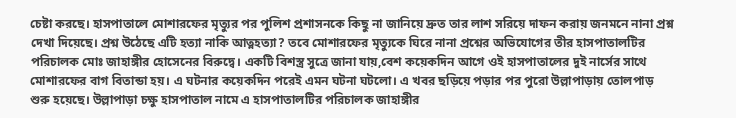চেষ্টা করছে। হাসপাতালে মোশারফের মৃত্যুর পর পুলিশ প্রশাসনকে কিছু না জানিয়ে দ্রুত তার লাশ সরিয়ে দাফন করায় জনমনে নানা প্রশ্ন দেখা দিয়েছে। প্রশ্ন উঠেছে এটি হত্যা নাকি আত্নহত্যা? তবে মোশারফের মৃত্যুকে ঘিরে নানা প্রশ্নের অভিযোগের তীর হাসপাতালটির পরিচালক মোঃ জাহাঙ্গীর হোসেনের বিরুদ্বে। একটি বিশস্ত্র সুত্রে জানা যায়,বেশ কয়েকদিন আগে ওই হাসপাতালের দুই নার্সের সাথে মোশারফের বাগ বিতান্ডা হয়। এ ঘটনার কয়েকদিন পরেই এমন ঘটনা ঘটলো। এ খবর ছড়িয়ে পড়ার পর পুরো উল্লাপাড়ায় তোলপাড় শুরু হয়েছে। উল্লাপাড়া চক্ষু হাসপাতাল নামে এ হাসপাতালটির পরিচালক জাহাঙ্গীর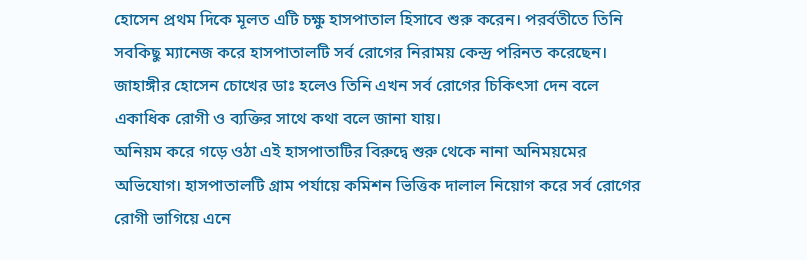হোসেন প্রথম দিকে মূলত এটি চক্ষু হাসপাতাল হিসাবে শুরু করেন। পরর্বতীতে তিনি সবকিছু ম্যানেজ করে হাসপাতালটি সর্ব রোগের নিরাময় কেন্দ্র পরিনত করেছেন। জাহাঙ্গীর হোসেন চোখের ডাঃ হলেও তিনি এখন সর্ব রোগের চিকিৎসা দেন বলে একাধিক রোগী ও ব্যক্তির সাথে কথা বলে জানা যায়।
অনিয়ম করে গড়ে ওঠা এই হাসপাতাটির বিরুদ্বে শুরু থেকে নানা অনিময়মের অভিযোগ। হাসপাতালটি গ্রাম পর্যায়ে কমিশন ভিত্তিক দালাল নিয়োগ করে সর্ব রোগের রোগী ভাগিয়ে এনে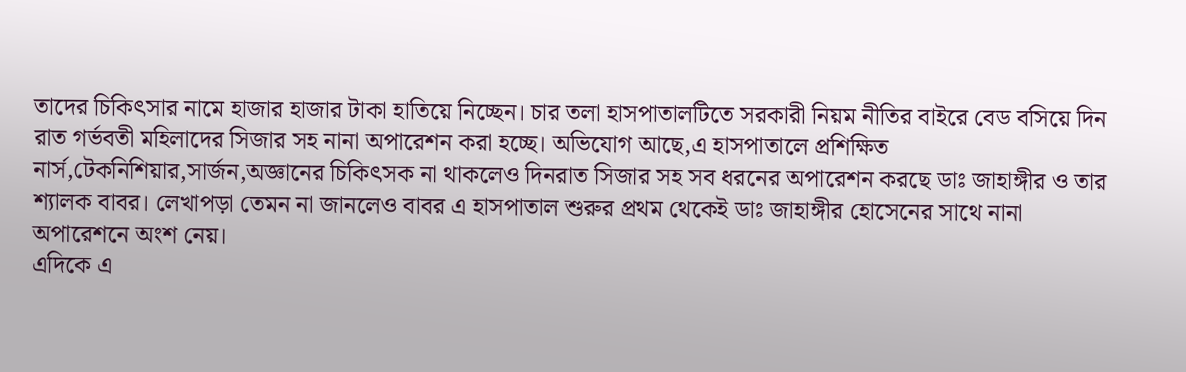তাদের চিকিৎসার নামে হাজার হাজার টাকা হাতিয়ে নিচ্ছেন। চার তলা হাসপাতালটিতে সরকারী নিয়ম নীতির বাইরে বেড বসিয়ে দিন রাত গর্ভবতী মহিলাদের সিজার সহ নানা অপারেশন করা হচ্ছে। অভিযোগ আছে,এ হাসপাতালে প্রশিক্ষিত নার্স,টেকনিশিয়ার,সার্জন,অজ্ঞানের চিকিৎসক না থাকলেও দিনরাত সিজার সহ সব ধরনের অপারেশন করছে ডাঃ জাহাঙ্গীর ও তার শ্যালক বাবর। লেখাপড়া তেমন না জানলেও বাবর এ হাসপাতাল শুরুর প্রথম থেকেই ডাঃ জাহাঙ্গীর হোসেনের সাথে নানা অপারেশনে অংশ নেয়।
এদিকে এ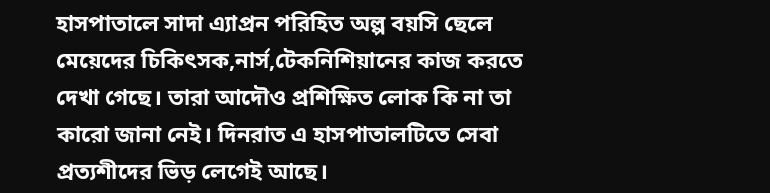হাসপাতালে সাদা এ্যাপ্রন পরিহিত অল্প বয়সি ছেলে মেয়েদের চিকিৎসক,নার্স,টেকনিশিয়ানের কাজ করতে দেখা গেছে। তারা আদৌও প্রশিক্ষিত লোক কি না তা কারো জানা নেই। দিনরাত এ হাসপাতালটিতে সেবা প্রত্যশীদের ভিড় লেগেই আছে।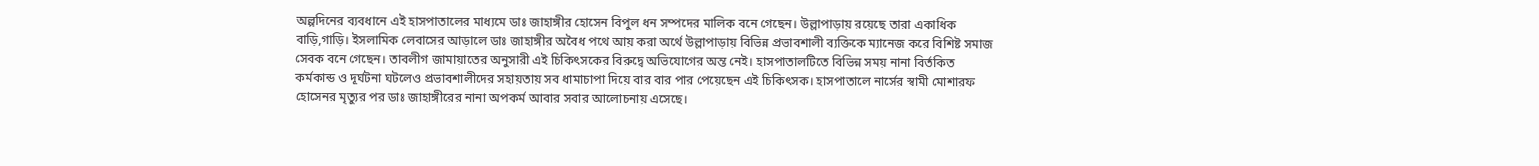অল্পদিনের ব্যবধানে এই হাসপাতালের মাধ্যমে ডাঃ জাহাঙ্গীর হোসেন বিপুল ধন সম্পদের মালিক বনে গেছেন। উল্লাপাড়ায় রয়েছে তারা একাধিক বাড়ি,গাড়ি। ইসলামিক লেবাসের আড়ালে ডাঃ জাহাঙ্গীর অবৈধ পথে আয় করা অর্থে উল্লাপাড়ায় বিভিন্ন প্রভাবশালী ব্যক্তিকে ম্যানেজ করে বিশিষ্ট সমাজ সেবক বনে গেছেন। তাবলীগ জামায়াতের অনুসারী এই চিকিৎসকের বিরুদ্বে অভিযোগের অন্ত নেই। হাসপাতালটিতে বিভিন্ন সময় নানা বির্তকিত কর্মকান্ড ও দূর্ঘটনা ঘটলেও প্রভাবশালীদের সহায়তায় সব ধামাচাপা দিয়ে বার বার পার পেয়েছেন এই চিকিৎসক। হাসপাতালে নার্সের স্বামী মোশারফ হোসেনর মৃত্যুর পর ডাঃ জাহাঙ্গীরের নানা অপকর্ম আবার সবার আলোচনায় এসেছে।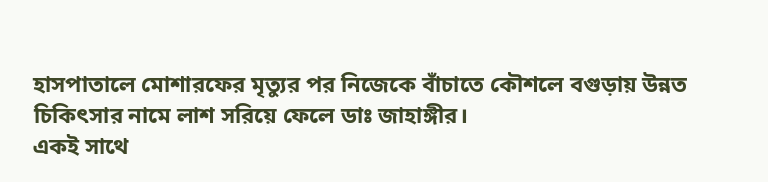হাসপাতালে মোশারফের মৃত্যুর পর নিজেকে বাঁচাতে কৌশলে বগুড়ায় উন্নত চিকিৎসার নামে লাশ সরিয়ে ফেলে ডাঃ জাহাঙ্গীর।
একই সাথে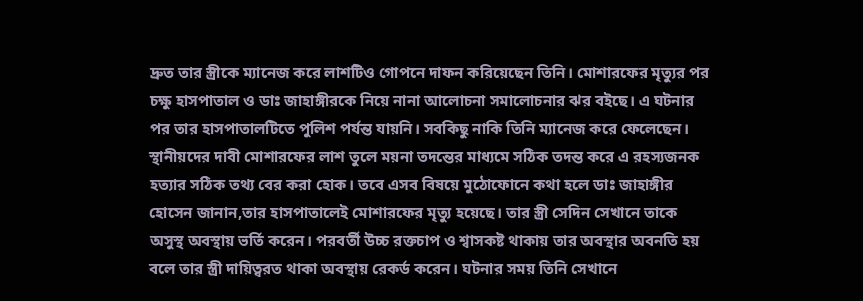দ্রুত তার স্ত্রীকে ম্যানেজ করে লাশটিও গোপনে দাফন করিয়েছেন তিনি। মোশারফের মৃত্যুর পর চক্ষু হাসপাতাল ও ডাঃ জাহাঙ্গীরকে নিয়ে নানা আলোচনা সমালোচনার ঝর বইছে। এ ঘটনার পর তার হাসপাতালটিতে পুলিশ পর্যন্ত যায়নি। সবকিছু নাকি তিনি ম্যানেজ করে ফেলেছেন। স্থানীয়দের দাবী মোশারফের লাশ তুলে ময়না তদন্তের মাধ্যমে সঠিক তদন্ত করে এ রহস্যজনক হত্যার সঠিক তথ্য বের করা হোক। তবে এসব বিষয়ে মুঠোফোনে কথা হলে ডাঃ জাহাঙ্গীর হোসেন জানান,তার হাসপাতালেই মোশারফের মৃত্যু হয়েছে। তার স্ত্রী সেদিন সেখানে তাকে অসুস্থ অবস্থায় ভর্তি করেন। পরবর্তী উচ্চ রক্তচাপ ও শ্বাসকষ্ট থাকায় তার অবস্থার অবনতি হয় বলে তার স্ত্রী দায়িত্বরত থাকা অবস্থায় রেকর্ড করেন। ঘটনার সময় তিনি সেখানে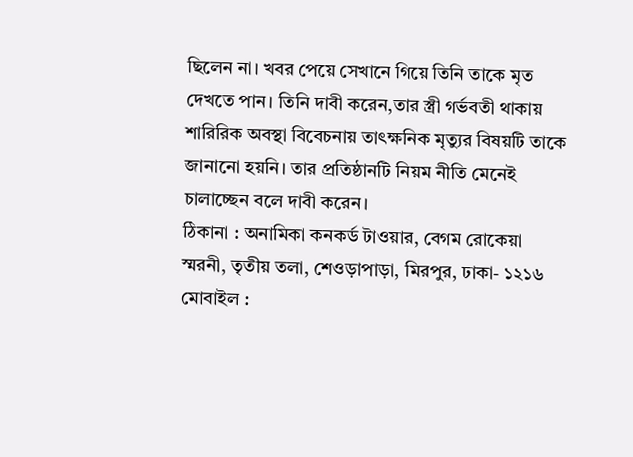ছিলেন না। খবর পেয়ে সেখানে গিয়ে তিনি তাকে মৃত দেখতে পান। তিনি দাবী করেন,তার স্ত্রী গর্ভবতী থাকায় শারিরিক অবস্থা বিবেচনায় তাৎক্ষনিক মৃত্যুর বিষয়টি তাকে জানানো হয়নি। তার প্রতিষ্ঠানটি নিয়ম নীতি মেনেই চালাচ্ছেন বলে দাবী করেন।
ঠিকানা : অনামিকা কনকর্ড টাওয়ার, বেগম রোকেয়া স্মরনী, তৃতীয় তলা, শেওড়াপাড়া, মিরপুর, ঢাকা- ১২১৬
মোবাইল :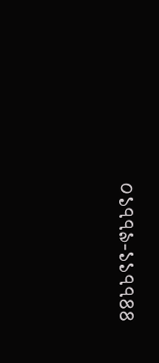০১৭৭৯-১১৭৭৪৪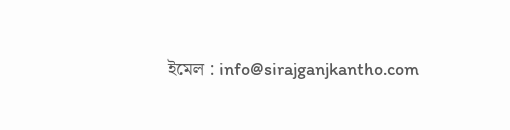ইমেল : info@sirajganjkantho.com